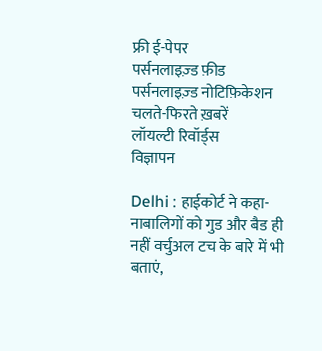फ्री ई-पेपर
पर्सनलाइज़्ड फ़ीड
पर्सनलाइज़्ड नोटिफ़िकेशन
चलते-फिरते ख़बरें
लॉयल्टी रिवॉर्ड्स
विज्ञापन

Delhi : हाईकोर्ट ने कहा- नाबालिगों को गुड और बैड ही नहीं वर्चुअल टच के बारे में भी बताएं,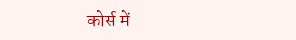कोर्स में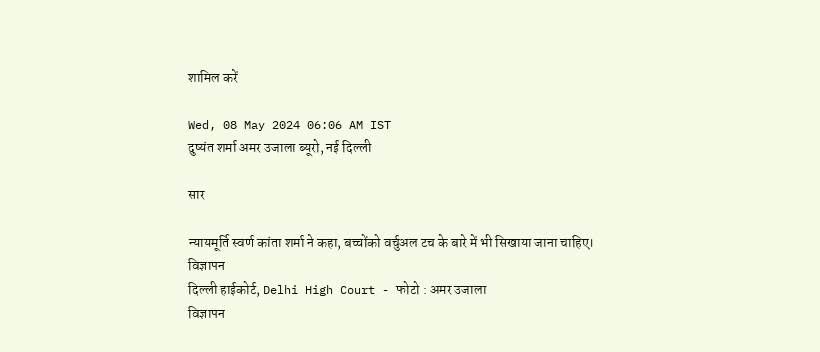शामिल करें

Wed, 08 May 2024 06:06 AM IST
दुष्यंत शर्मा अमर उजाला ब्यूरो, नई दिल्ली

सार

न्यायमूर्ति स्वर्ण कांता शर्मा ने कहा, बच्चोंको वर्चुअल टच के बारे में भी सिखाया जाना चाहिए।
विज्ञापन
दिल्ली हाईकोर्ट, Delhi High Court - फोटो : अमर उजाला
विज्ञापन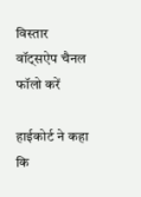विस्तार
वॉट्सऐप चैनल फॉलो करें

हाईकोर्ट ने कहा कि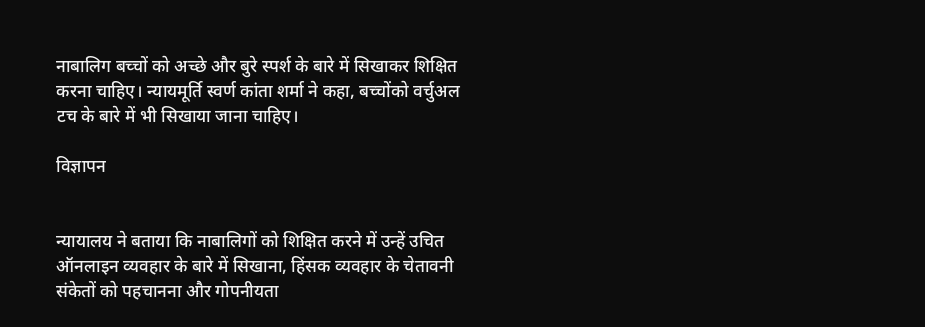नाबालिग बच्चों को अच्छे और बुरे स्पर्श के बारे में सिखाकर शिक्षित करना चाहिए। न्यायमूर्ति स्वर्ण कांता शर्मा ने कहा, बच्चोंको वर्चुअल टच के बारे में भी सिखाया जाना चाहिए।

विज्ञापन


न्यायालय ने बताया कि नाबालिगों को शिक्षित करने में उन्हें उचित ऑनलाइन व्यवहार के बारे में सिखाना, हिंसक व्यवहार के चेतावनी संकेतों को पहचानना और गोपनीयता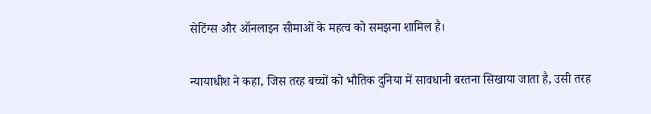सेटिंग्स और ऑनलाइन सीमाओं के महत्व को समझना शामिल है।

न्यायाधीश ने कहा, जिस तरह बच्चों को भौतिक दुनिया में सावधानी बरतना सिखाया जाता है, उसी तरह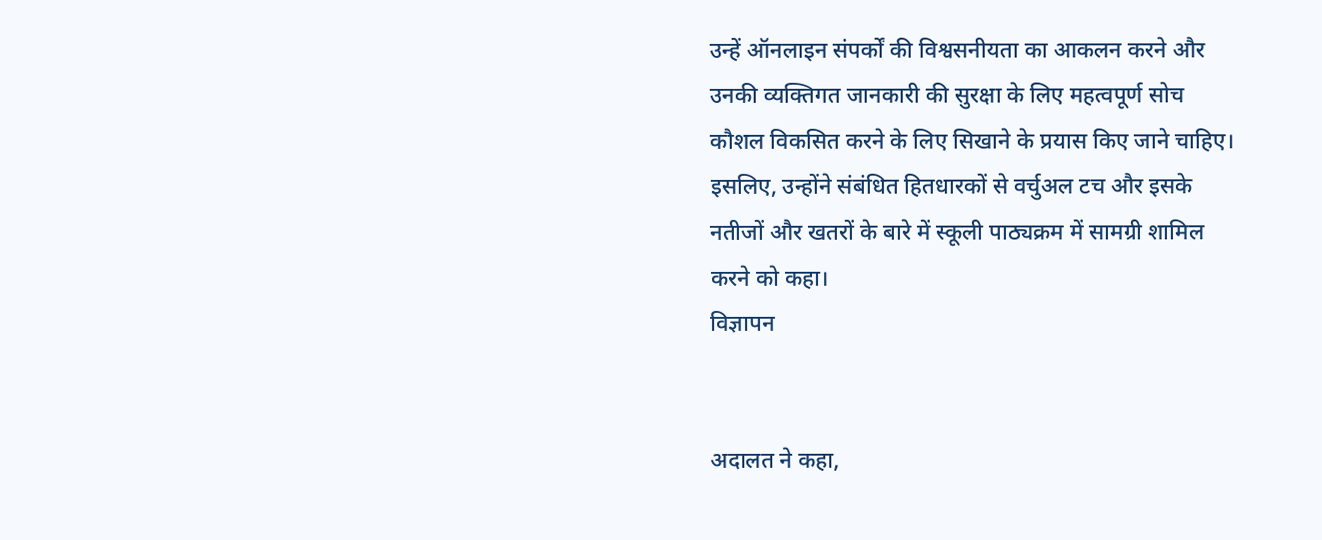उन्हें ऑनलाइन संपर्कों की विश्वसनीयता का आकलन करने और उनकी व्यक्तिगत जानकारी की सुरक्षा के लिए महत्वपूर्ण सोच कौशल विकसित करने के लिए सिखाने के प्रयास किए जाने चाहिए। इसलिए, उन्होंने संबंधित हितधारकों से वर्चुअल टच और इसके नतीजों और खतरों के बारे में स्कूली पाठ्यक्रम में सामग्री शामिल करने को कहा।
विज्ञापन


अदालत ने कहा,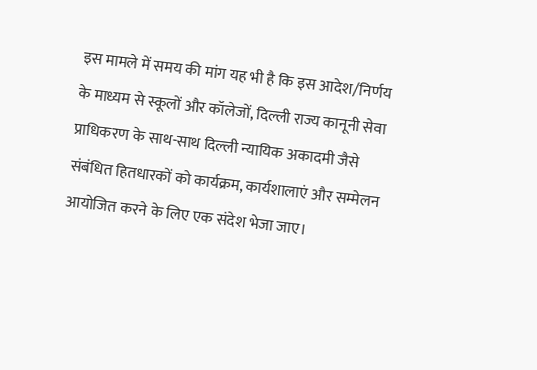इस मामले में समय की मांग यह भी है कि इस आदेश/निर्णय के माध्यम से स्कूलों और कॉलेजों, दिल्ली राज्य कानूनी सेवा प्राधिकरण के साथ-साथ दिल्ली न्यायिक अकादमी जैसे संबंधित हितधारकों को कार्यक्रम, कार्यशालाएं और सम्मेलन आयोजित करने के लिए एक संदेश भेजा जाए।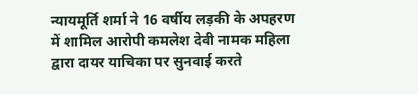न्यायमूर्ति शर्मा ने 16 वर्षीय लड़की के अपहरण में शामिल आरोपी कमलेश देवी नामक महिला द्वारा दायर याचिका पर सुनवाई करते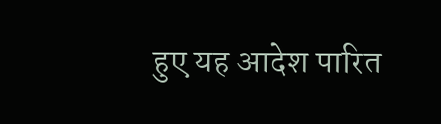हुए यह आदेश पारित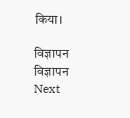किया।

विज्ञापन
विज्ञापन
Next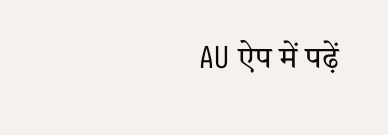AU ऐप में पढ़ें